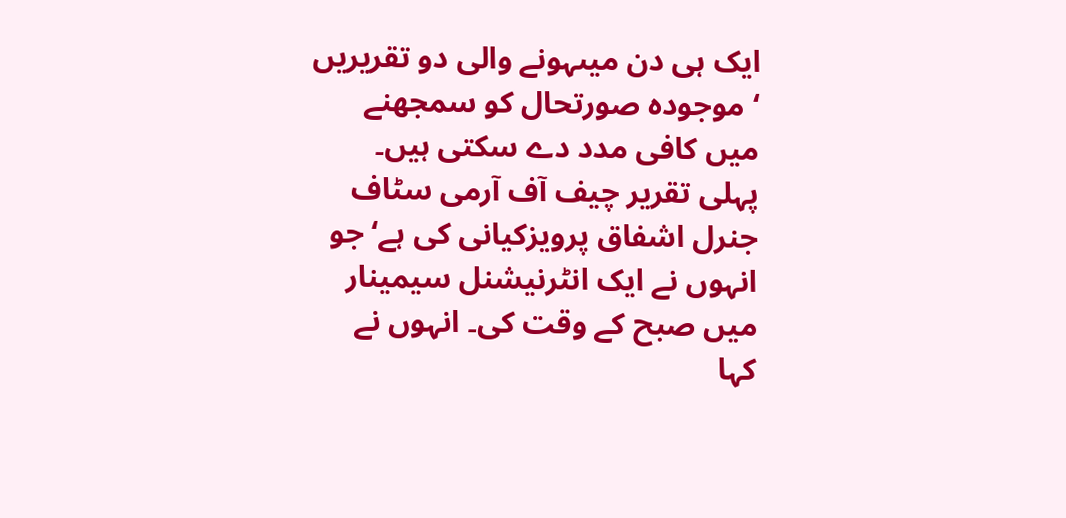ایک ہی دن میںہونے والی دو تقریریں ‘ موجودہ صورتحال کو سمجھنے میں کافی مدد دے سکتی ہیں۔ پہلی تقریر چیف آف آرمی سٹاف جنرل اشفاق پرویزکیانی کی ہے‘ جو انہوں نے ایک انٹرنیشنل سیمینار میں صبح کے وقت کی۔ انہوں نے کہا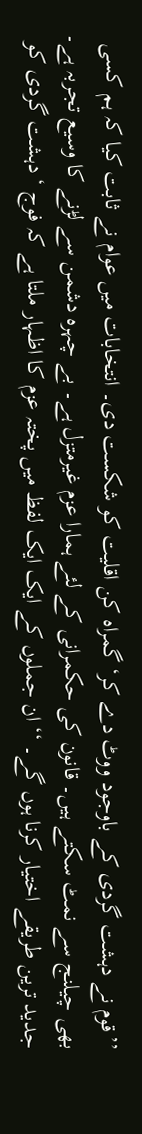’’قوم نے دہشت گردی کے باوجود ووٹ دے کر‘ گمراہ کن اقلیت کو شکست دی۔ انتخابات میں عوام نے ثابت کیا کہ ہم کسی بھی چیلنج سے نمٹ سکتے ہیں۔ قانون کی حکمرانی کے لئے ہمارا عزم غیرمتزل ہے۔ بے چہرہ دشمن سے لڑنے کا وسیع تجربہ ہے۔ جدید ترین طریقے اختیار کرنا ہوں گے۔ ‘‘ ان جملوں کے ایک ایک لفظ میں پختہ عزم کا اظہار ملتا ہے کہ فوج ‘ دہشت گردی کو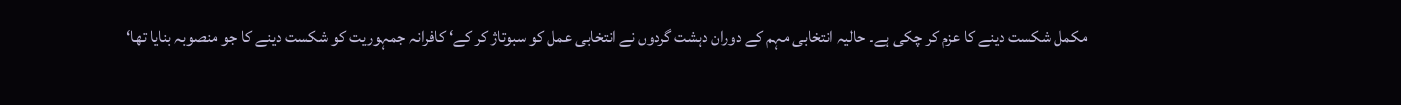مکمل شکست دینے کا عزم کر چکی ہے۔ حالیہ انتخابی مہم کے دوران دہشت گردوں نے انتخابی عمل کو سبوتاژ کر کے‘ کافرانہ جمہوریت کو شکست دینے کا جو منصوبہ بنایا تھا‘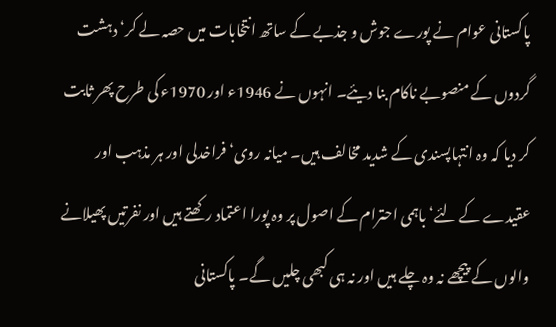پاکستانی عوام نے پورے جوش و جذبے کے ساتھ انتخابات میں حصہ لے کر‘ دہشت گردوں کے منصوبے ناکام بنا دیئے۔ انہوں نے 1946ء اور 1970ء کی طرح پھر ثابت کر دیا کہ وہ انتہاپسندی کے شدید مخالف ہیں۔ میانہ روی‘ فراخدلی اور ہر مذہب اور عقیدے کے لئے‘ باہمی احترام کے اصول پر وہ پورا اعتماد رکھتے ہیں اور نفرتیں پھیلانے والوں کے پیچھے نہ وہ چلے ہیں اور نہ ہی کبھی چلیں گے۔ پاکستانی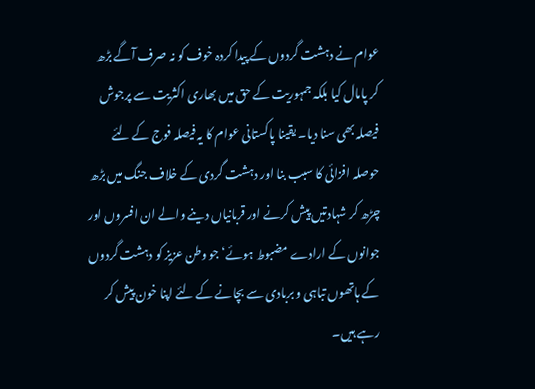عوام نے دہشت گردوں کے پیدا کردہ خوف کو نہ صرف آگے بڑھ کر پامال کیا بلکہ جمہوریت کے حق میں بھاری اکثریت سے پرجوش فیصلہ بھی سنا دیا۔ یقینا پاکستانی عوام کا یہ فیصلہ فوج کے لئے حوصلہ افزائی کا سبب بنا اور دہشت گردی کے خلاف جنگ میں بڑھ چڑھ کر شہادتیں پیش کرنے اور قربانیاں دینے والے ان افسروں اور جوانوں کے ارادے مضبوط ہوئے‘ جو وطن عزیز کو دہشت گردوں کے ہاتھوں تباہی و بربادی سے بچانے کے لئے اپنا خون پیش کر رہے ہیں۔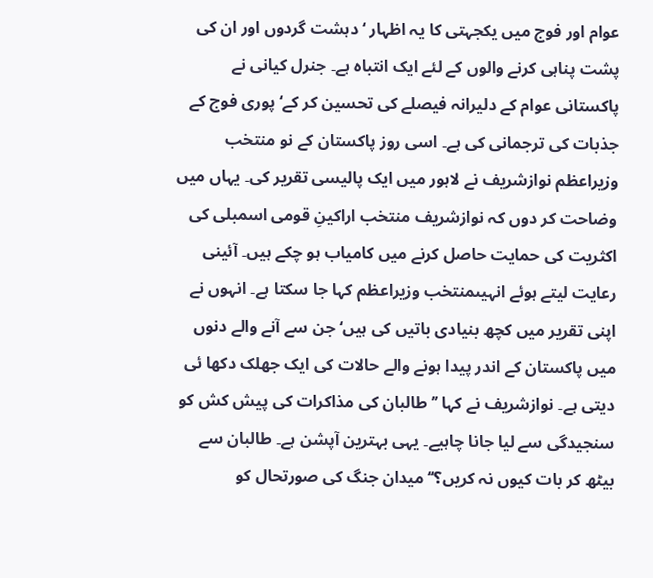عوام اور فوج میں یکجہتی کا یہ اظہار ‘ دہشت گردوں اور ان کی پشت پناہی کرنے والوں کے لئے ایک انتباہ ہے۔ جنرل کیانی نے پاکستانی عوام کے دلیرانہ فیصلے کی تحسین کر کے‘ پوری فوج کے جذبات کی ترجمانی کی ہے۔ اسی روز پاکستان کے نو منتخب وزیراعظم نوازشریف نے لاہور میں ایک پالیسی تقریر کی۔ یہاں میں وضاحت کر دوں کہ نوازشریف منتخب اراکینِ قومی اسمبلی کی اکثریت کی حمایت حاصل کرنے میں کامیاب ہو چکے ہیں۔ آئینی رعایت لیتے ہوئے انہیںمنتخب وزیراعظم کہا جا سکتا ہے۔ انہوں نے اپنی تقریر میں کچھ بنیادی باتیں کی ہیں‘ جن سے آنے والے دنوں میں پاکستان کے اندر پیدا ہونے والے حالات کی ایک جھلک دکھا ئی دیتی ہے۔ نوازشریف نے کہا ’’طالبان کی مذاکرات کی پیش کش کو سنجیدگی سے لیا جانا چاہیے۔ یہی بہترین آپشن ہے۔ طالبان سے بیٹھ کر بات کیوں نہ کریں؟‘‘ میدان جنگ کی صورتحال کو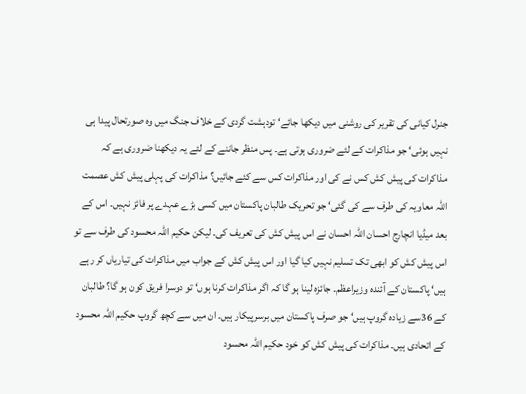جنرل کیانی کی تقریر کی روشنی میں دیکھا جائے‘ تودہشت گردی کے خلاف جنگ میں وہ صورتحال پیدا ہی نہیں ہوئی‘ جو مذاکرات کے لئے ضروری ہوتی ہے۔ پس منظر جاننے کے لئے یہ دیکھنا ضروری ہے کہ مذاکرات کی پیش کش کس نے کی اور مذاکرات کس سے کئے جائیں؟ مذاکرات کی پہلی پیش کش عصمت اللہ معاویہ کی طرف سے کی گئی‘ جو تحریک طالبان پاکستان میں کسی بڑے عہدے پر فائز نہیں۔ اس کے بعد میڈیا انچارج احسان اللہ احسان نے اس پیش کش کی تعریف کی۔ لیکن حکیم اللہ محسود کی طرف سے تو اس پیش کش کو ابھی تک تسلیم نہیں کیا گیا اور اس پیش کش کے جواب میں مذاکرات کی تیاریاں کر رہے ہیں‘ پاکستان کے آئندہ وزیراعظم۔ جائزہ لینا ہو گا کہ اگر مذاکرات کرنا ہوں‘ تو دوسرا فریق کون ہو گا؟ طالبان کے 36سے زیادہ گروپ ہیں‘ جو صرف پاکستان میں برسرپیکار ہیں۔ ان میں سے کچھ گروپ حکیم اللہ محسود کے اتحادی ہیں۔ مذاکرات کی پیش کش کو خود حکیم اللہ محسود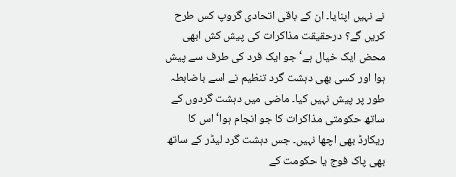نے نہیں اپنایا۔ ان کے باقی اتحادی گروپ کس طرح کریں گے؟ درحقیقت مذاکرات کی پیش کش ابھی محض ایک خیال ہے‘ جو ایک فرد کی طرف سے پیش ہوا اور کسی بھی دہشت گرد تنظیم نے اسے باضابطہ طور پر پیش نہیں کیا۔ ماضی میں دہشت گردوں کے ساتھ حکومتی مذاکرات کا جو انجام ہوا‘ اس کا ریکارڈ بھی اچھا نہیں۔ جس دہشت گرد لیڈر کے ساتھ بھی پاک فوج یا حکومت کے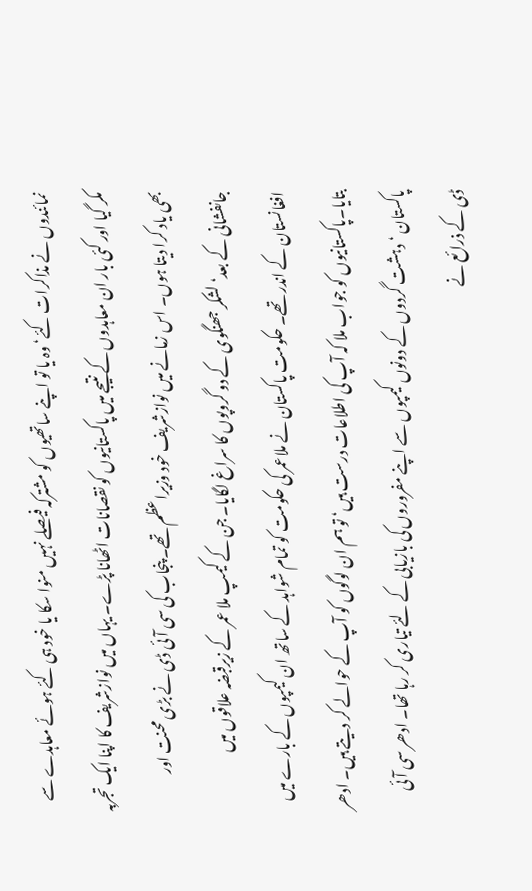نمائندوں نے مذاکرات کئے‘ وہ یا تو اپنے ساتھیوں کو مشترکہ فیصلے نہیں منوا سکا یا خود ہی کئے ہوئے معاہدے سے مکر گیا اور کئی بار ان معاہدوں کے نتیجے میں پاکستانیوں کو نقصانات اٹھانا پڑے۔ یہاں میں نوازشریف کا اپنا ایک تجربہ بھی یاد کرا دیتا ہوں۔ اس زمانے میں نوازشریف خود وزیراعظم تھے۔ پنجاب کی سی آئی ڈی نے بڑی محنت اور جانفشانی کے بعد‘ لشکر جھنگوی کے دو گروپوں کا سراغ لگایا۔ جن کے کیمپ ملا عمر کے زیرقبضہ علاقوں میں افغانستان کے اندر تھے۔ حکومت پاکستان نے ملاعمر کی حکومت کو تمام شواہد کے ساتھ ان کیمپوں کے بارے میں بتایا۔پاکستانیوں کو جواب ملا کہ آپ کی اطلاعات درست ہیں‘ تو ہم ان لوگوں کو آپ کے حوالے کر دیتے ہیں۔ ادھر پاکستان ‘ دہشت گردوں کے دونوں کیمپوں سے اپنے مفروروں کی بازیابی کے لئے تیاری کر رہا تھا۔ ادھر سی آئی ڈی کے ذرائع نے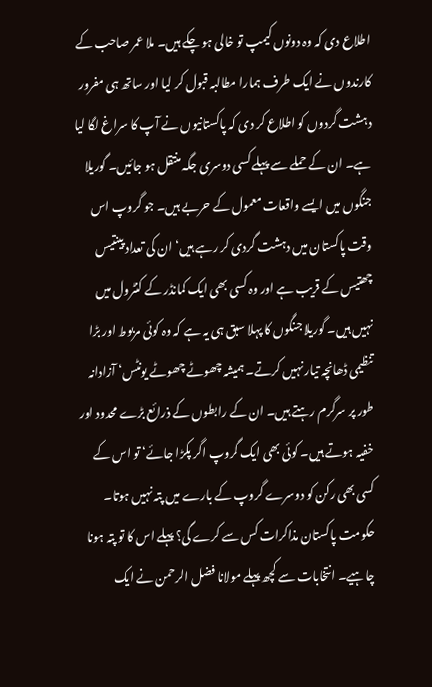اطلاع دی کہ وہ دونوں کیمپ تو خالی ہو چکے ہیں۔ ملا عمر صاحب کے کارندوں نے ایک طرف ہمارا مطالبہ قبول کر لیا اور ساتھ ہی مفرور دہشت گردوں کو اطلاع کر دی کہ پاکستانیوں نے آپ کا سراغ لگا لیا ہے۔ ان کے حملے سے پہلے کسی دوسری جگہ منتقل ہو جائیں۔ گوریلا جنگوں میں ایسے واقعات معمول کے حربے ہیں۔ جو گروپ اس وقت پاکستان میں دہشت گردی کر رہے ہیں‘ ان کی تعداد پینتیس چھتیس کے قریب ہے اور وہ کسی بھی ایک کمانڈر کے کنٹرول میں نہیں ہیں۔ گوریلا جنگوں کا پہلا سبق ہی یہ ہے کہ وہ کوئی مربوط اور بڑا تنظیمی ڈھانچہ تیار نہیں کرتے۔ ہمیشہ چھوٹے چھوٹے یونٹس‘ آزادانہ طور پر سرگرم رہتے ہیں۔ ان کے رابطوں کے ذرائع بڑے محدود اور خفیہ ہوتے ہیں۔ کوئی بھی ایک گروپ اگر پکڑا جائے‘ تو اس کے کسی بھی رکن کو دوسرے گروپ کے بارے میں پتہ نہیں ہوتا۔ حکومت پاکستان مذاکرات کس سے کرے گی؟ پہلے اس کا تو پتہ ہونا چاہیے۔ انتخابات سے کچھ پہلے مولانا فضل الرحمن نے ایک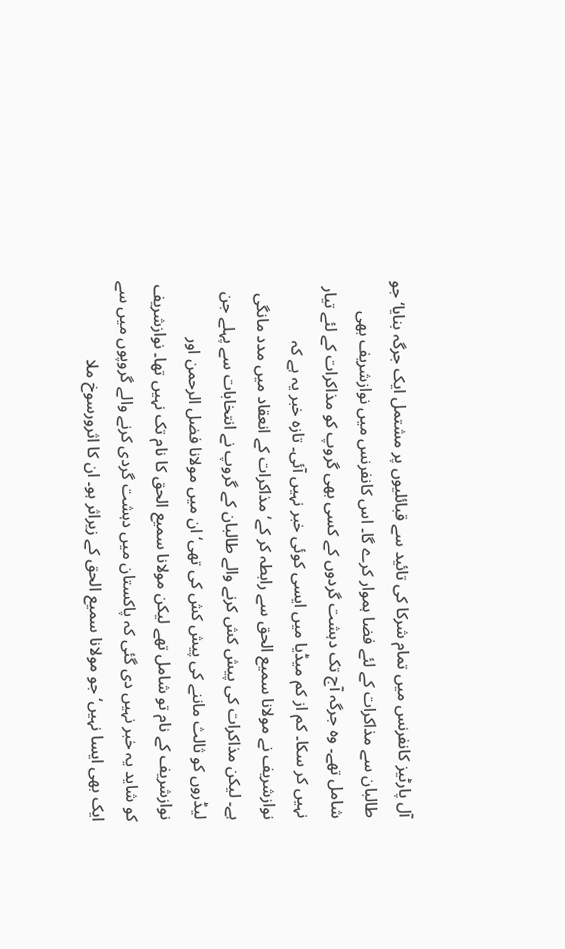آل پارٹیز کانفرنس میں تمام شرکا کی تائید سے قبائلیوں پر مشتمل ایک جرگہ بنایا‘ جو طالبان سے مذاکرات کے لئے فضا ہموار کرے گا۔ اس کانفرنس میں نوازشریف بھی شامل تھے۔ وہ جرگہ آج تک دہشت گردوں کے کسی بھی گروپ کو مذاکرات کے لئے تیار نہیں کر سکا۔ کم از کم میڈیا میں ایسی کوئی خبر نہیں آئی۔ تازہ خبر یہ ہے کہ نوازشریف نے مولانا سمیع الحق سے رابطہ کر کے‘ مذاکرات کے انعقاد میں مدد مانگی ہے۔ لیکن مذاکرات کی پیش کش کرنے والے طالبان کے گروپ نے انتخابات سے پہلے جن لیڈروں کو ثالث ماننے کی پیش کش کی تھی‘ ان میں مولانا فضل الرحمن اور نوازشریف کے نام تو شامل تھے لیکن مولانا سمیع الحق کا نام تک نہیں تھا۔ نوازشریف کو شاید یہ خبر نہیں دی گئی کہ پاکستان میں دہشت گردی کرنے والے گروپوں میں سے ایک بھی ایسا نہیں‘ جو مولانا سمیع الحق کے زیراثر ہو۔ ان کا اثرورسوخ ملا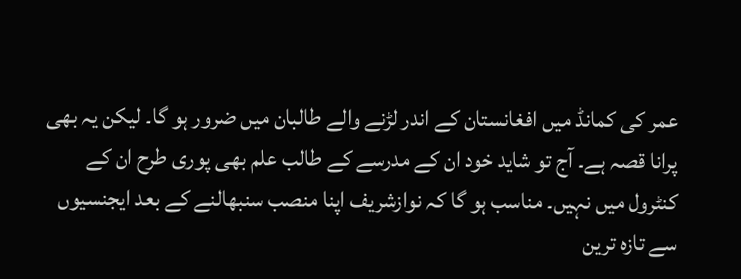عمر کی کمانڈ میں افغانستان کے اندر لڑنے والے طالبان میں ضرور ہو گا۔ لیکن یہ بھی پرانا قصہ ہے۔ آج تو شاید خود ان کے مدرسے کے طالب علم بھی پوری طرح ان کے کنٹرول میں نہیں۔ مناسب ہو گا کہ نوازشریف اپنا منصب سنبھالنے کے بعد ایجنسیوں سے تازہ ترین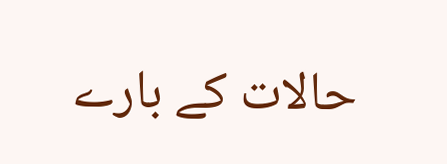حالات کے بارے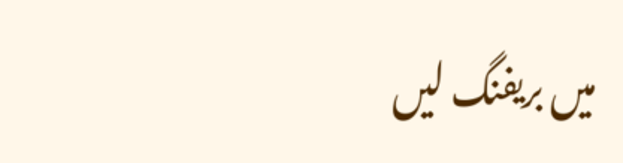میں بریفنگ لیں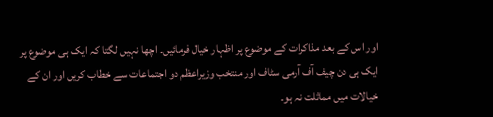اور اس کے بعد مذاکرات کے موضوع پر اظہار خیال فرمائیں۔ اچھا نہیں لگتا کہ ایک ہی موضوع پر ایک ہی دن چیف آف آرمی سٹاف اور منتخب وزیراعظم دو اجتماعات سے خطاب کریں اور ان کے خیالات میں مماثلت نہ ہو۔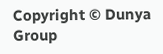Copyright © Dunya Group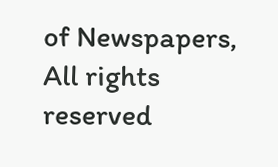of Newspapers, All rights reserved